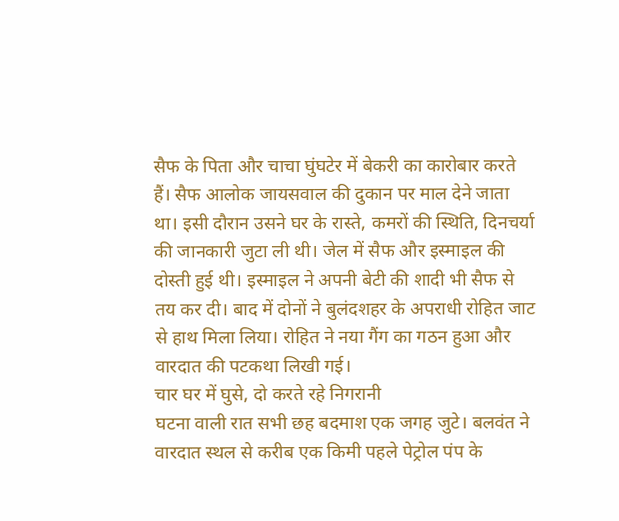सैफ के पिता और चाचा घुंघटेर में बेकरी का कारोबार करते हैं। सैफ आलोक जायसवाल की दुकान पर माल देने जाता था। इसी दौरान उसने घर के रास्ते, कमरों की स्थिति, दिनचर्या की जानकारी जुटा ली थी। जेल में सैफ और इस्माइल की दोस्ती हुई थी। इस्माइल ने अपनी बेटी की शादी भी सैफ से तय कर दी। बाद में दोनों ने बुलंदशहर के अपराधी रोहित जाट से हाथ मिला लिया। रोहित ने नया गैंग का गठन हुआ और वारदात की पटकथा लिखी गई।
चार घर में घुसे, दो करते रहे निगरानी
घटना वाली रात सभी छह बदमाश एक जगह जुटे। बलवंत ने वारदात स्थल से करीब एक किमी पहले पेट्रोल पंप के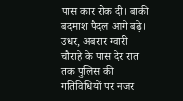पास कार रोक दी। बाकी बदमाश पैदल आगे बढ़े। उधर, अबरार ग्वारी चौराहे के पास देर रात तक पुलिस की गतिविधियों पर नजर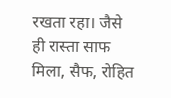रखता रहा। जैसे ही रास्ता साफ मिला, सैफ, रोहित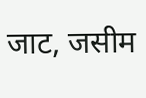जाट, जसीम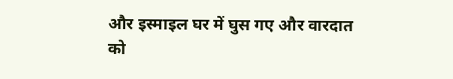और इस्माइल घर में घुस गए और वारदात को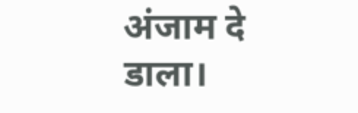अंजाम दे डाला।